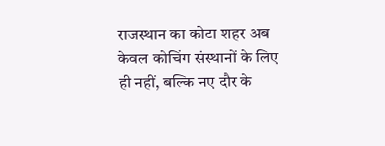राजस्थान का कोटा शहर अब केवल कोचिंग संस्थानों के लिए ही नहीं, बल्कि नए दौर के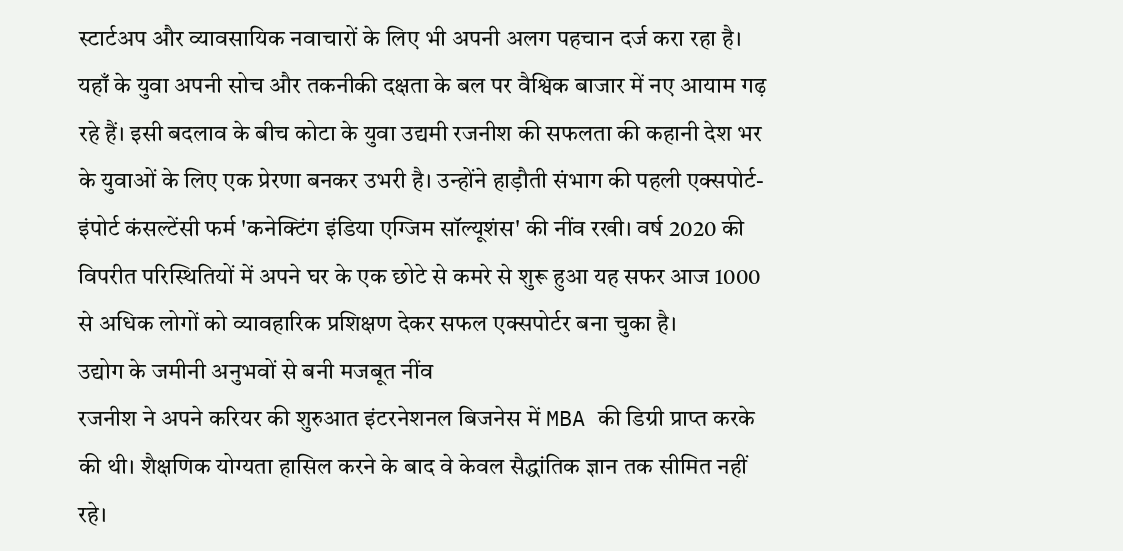स्टार्टअप और व्यावसायिक नवाचारों के लिए भी अपनी अलग पहचान दर्ज करा रहा है। यहाँ के युवा अपनी सोच और तकनीकी दक्षता के बल पर वैश्विक बाजार में नए आयाम गढ़ रहे हैं। इसी बदलाव के बीच कोटा के युवा उद्यमी रजनीश की सफलता की कहानी देश भर के युवाओं के लिए एक प्रेरणा बनकर उभरी है। उन्होंने हाड़ौती संभाग की पहली एक्सपोर्ट-इंपोर्ट कंसल्टेंसी फर्म 'कनेक्टिंग इंडिया एग्जिम सॉल्यूशंस' की नींव रखी। वर्ष 2020 की विपरीत परिस्थितियों में अपने घर के एक छोटे से कमरे से शुरू हुआ यह सफर आज 1000 से अधिक लोगों को व्यावहारिक प्रशिक्षण देकर सफल एक्सपोर्टर बना चुका है।
उद्योग के जमीनी अनुभवों से बनी मजबूत नींव
रजनीश ने अपने करियर की शुरुआत इंटरनेशनल बिजनेस में MBA की डिग्री प्राप्त करके की थी। शैक्षणिक योग्यता हासिल करने के बाद वे केवल सैद्धांतिक ज्ञान तक सीमित नहीं रहे।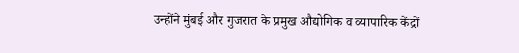उन्होंने मुंबई और गुजरात के प्रमुख औद्योगिक व व्यापारिक केंद्रों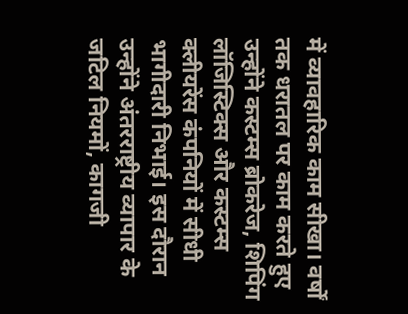में व्यावहारिक काम सीखा। वर्षों तक धरातल पर काम करते हुए उन्होंने कस्टम्स ब्रोकरेज, शिपिंग लॉजिस्टिक्स और कस्टम्स क्लीयरेंस कंपनियों में सीधी भागीदारी निभाई। इस दौरान उन्होंने अंतरराष्ट्रीय व्यापार के जटिल नियमों, कागजी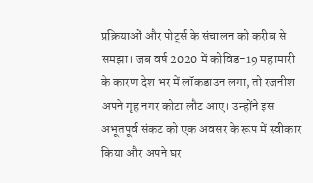प्रक्रियाओं और पोर्ट्स के संचालन को करीब से समझा। जब वर्ष 2020 में कोविड-19 महामारी के कारण देश भर में लॉकडाउन लगा, तो रजनीश अपने गृह नगर कोटा लौट आए। उन्होंने इस अभूतपूर्व संकट को एक अवसर के रूप में स्वीकार किया और अपने घर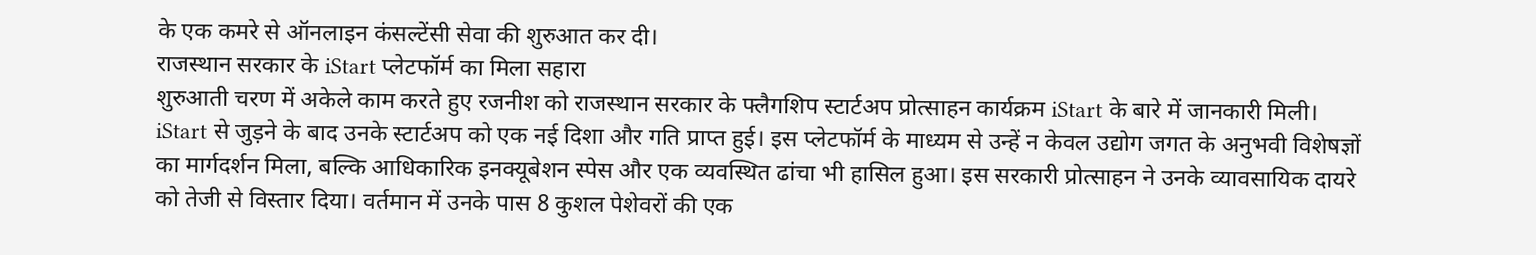के एक कमरे से ऑनलाइन कंसल्टेंसी सेवा की शुरुआत कर दी।
राजस्थान सरकार के iStart प्लेटफॉर्म का मिला सहारा
शुरुआती चरण में अकेले काम करते हुए रजनीश को राजस्थान सरकार के फ्लैगशिप स्टार्टअप प्रोत्साहन कार्यक्रम iStart के बारे में जानकारी मिली। iStart से जुड़ने के बाद उनके स्टार्टअप को एक नई दिशा और गति प्राप्त हुई। इस प्लेटफॉर्म के माध्यम से उन्हें न केवल उद्योग जगत के अनुभवी विशेषज्ञों का मार्गदर्शन मिला, बल्कि आधिकारिक इनक्यूबेशन स्पेस और एक व्यवस्थित ढांचा भी हासिल हुआ। इस सरकारी प्रोत्साहन ने उनके व्यावसायिक दायरे को तेजी से विस्तार दिया। वर्तमान में उनके पास 8 कुशल पेशेवरों की एक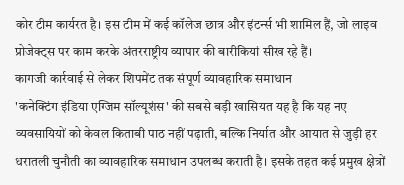कोर टीम कार्यरत है। इस टीम में कई कॉलेज छात्र और इंटर्न्स भी शामिल हैं, जो लाइव प्रोजेक्ट्स पर काम करके अंतरराष्ट्रीय व्यापार की बारीकियां सीख रहे हैं।
कागजी कार्रवाई से लेकर शिपमेंट तक संपूर्ण व्यावहारिक समाधान
'कनेक्टिंग इंडिया एग्जिम सॉल्यूशंस' की सबसे बड़ी खासियत यह है कि यह नए व्यवसायियों को केवल किताबी पाठ नहीं पढ़ाती, बल्कि निर्यात और आयात से जुड़ी हर धरातली चुनौती का व्यावहारिक समाधान उपलब्ध कराती है। इसके तहत कई प्रमुख क्षेत्रों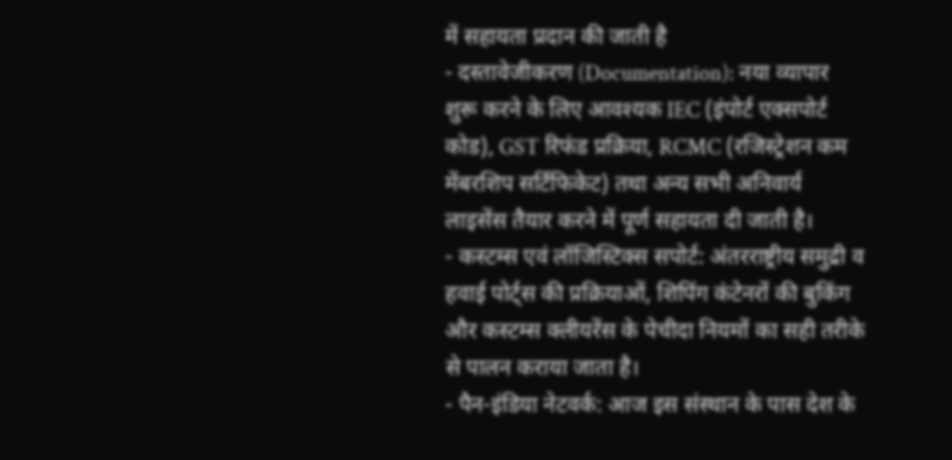में सहायता प्रदान की जाती है
- दस्तावेजीकरण (Documentation): नया व्यापार शुरू करने के लिए आवश्यक IEC (इंपोर्ट एक्सपोर्ट कोड), GST रिफंड प्रक्रिया, RCMC (रजिस्ट्रेशन कम मेंबरशिप सर्टिफिकेट) तथा अन्य सभी अनिवार्य लाइसेंस तैयार करने में पूर्ण सहायता दी जाती है।
- कस्टम्स एवं लॉजिस्टिक्स सपोर्ट: अंतरराष्ट्रीय समुद्री व हवाई पोर्ट्स की प्रक्रियाओं, शिपिंग कंटेनरों की बुकिंग और कस्टम्स क्लीयरेंस के पेचीदा नियमों का सही तरीके से पालन कराया जाता है।
- पैन-इंडिया नेटवर्क: आज इस संस्थान के पास देश के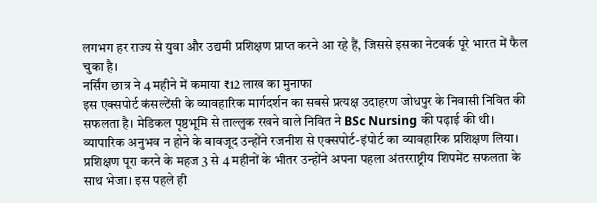लगभग हर राज्य से युवा और उद्यमी प्रशिक्षण प्राप्त करने आ रहे हैं, जिससे इसका नेटवर्क पूरे भारत में फैल चुका है।
नर्सिंग छात्र ने 4 महीने में कमाया ₹12 लाख का मुनाफा
इस एक्सपोर्ट कंसल्टेंसी के व्यावहारिक मार्गदर्शन का सबसे प्रत्यक्ष उदाहरण जोधपुर के निवासी निवित की सफलता है। मेडिकल पृष्ठभूमि से ताल्लुक रखने वाले निवित ने BSc Nursing की पढ़ाई की थी। व्यापारिक अनुभव न होने के बावजूद उन्होंने रजनीश से एक्सपोर्ट-इंपोर्ट का व्यावहारिक प्रशिक्षण लिया। प्रशिक्षण पूरा करने के महज 3 से 4 महीनों के भीतर उन्होंने अपना पहला अंतरराष्ट्रीय शिपमेंट सफलता के साथ भेजा। इस पहले ही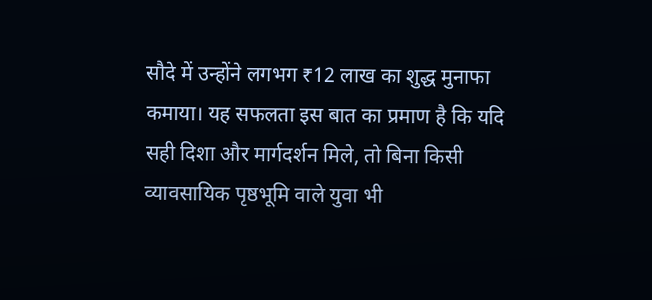सौदे में उन्होंने लगभग ₹12 लाख का शुद्ध मुनाफा कमाया। यह सफलता इस बात का प्रमाण है कि यदि सही दिशा और मार्गदर्शन मिले, तो बिना किसी व्यावसायिक पृष्ठभूमि वाले युवा भी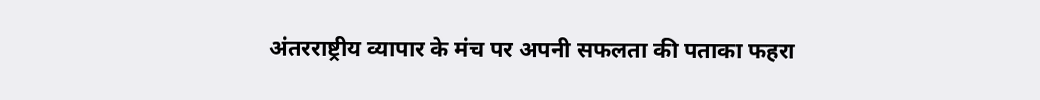अंतरराष्ट्रीय व्यापार के मंच पर अपनी सफलता की पताका फहरा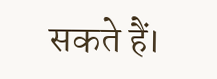सकते हैं।